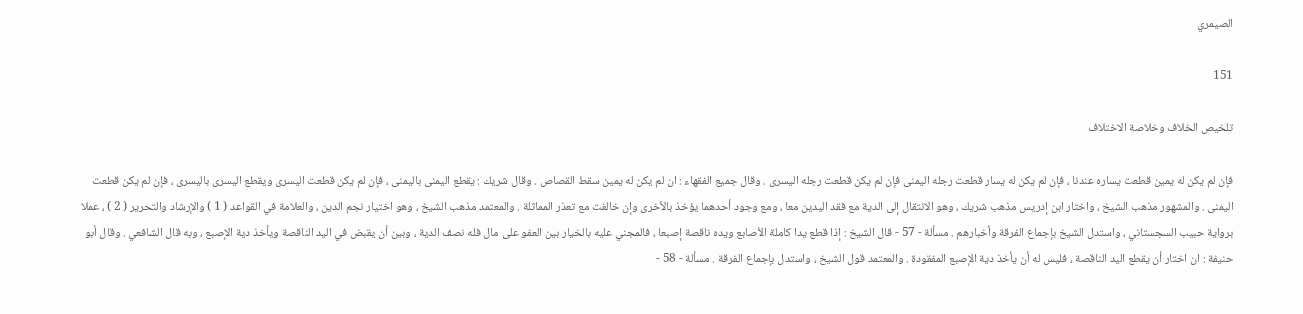الصيمري

151

تلخيص الخلاف وخلاصة الاختلاف

فإن لم يكن له يمين قطعت يساره عندنا ، فإن لم يكن له يسار قطعت رجله اليمنى فإن لم يكن قطعت رجله اليسرى . وقال جميع الفقهاء : ان لم يكن له يمين سقط القصاص . وقال شريك : يقطع اليمنى باليمنى ، فإن لم يكن قطعت اليسرى ويقطع اليسرى باليسرى ، فإن لم يكن قطعت اليمنى . والمشهور مذهب الشيخ ، واختار ابن إدريس مذهب شريك ، وهو الانتقال إلى الدية مع فقد اليدين معا ، ومع وجود أحدهما يؤخذ بالأخرى وإن خالفت مع تعذر المماثلة . والمعتمد مذهب الشيخ ، وهو اختيار نجم الدين ، والعلامة في القواعد ( 1 ) والإرشاد والتحرير ( 2 ) ، عملا برواية حبيب السجستاني ، واستدل الشيخ بإجماع الفرقة وأخبارهم . مسألة - 57 - قال الشيخ : إذا قطع يدا كاملة الأصابع ويده ناقصة إصبعا ، فالمجني عليه بالخيار بين العفو على مال فله نصف الدية ، وبين أن يقبض في اليد الناقصة ويأخذ دية الإصبع ، وبه قال الشافعي . وقال أبو حنيفة : ان اختار أن يقطع اليد الناقصة ، فليس له أن يأخذ دية الإصبع المفقودة . والمعتمد قول الشيخ ، واستدل بإجماع الفرقة . مسألة - 58 -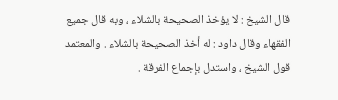قال الشيخ : لا يؤخذ الصحيحة بالشلاء ، وبه قال جميع الفقهاء وقال داود : له أخذ الصحيحة بالشلاء . والمعتمد قول الشيخ ، واستدل بإجماع الفرقة .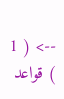--> ( 1 ) قواعد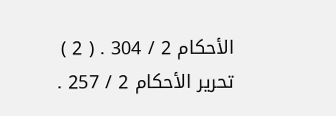الأحكام 2 / 304 . ( 2 ) تحرير الأحكام 2 / 257 .